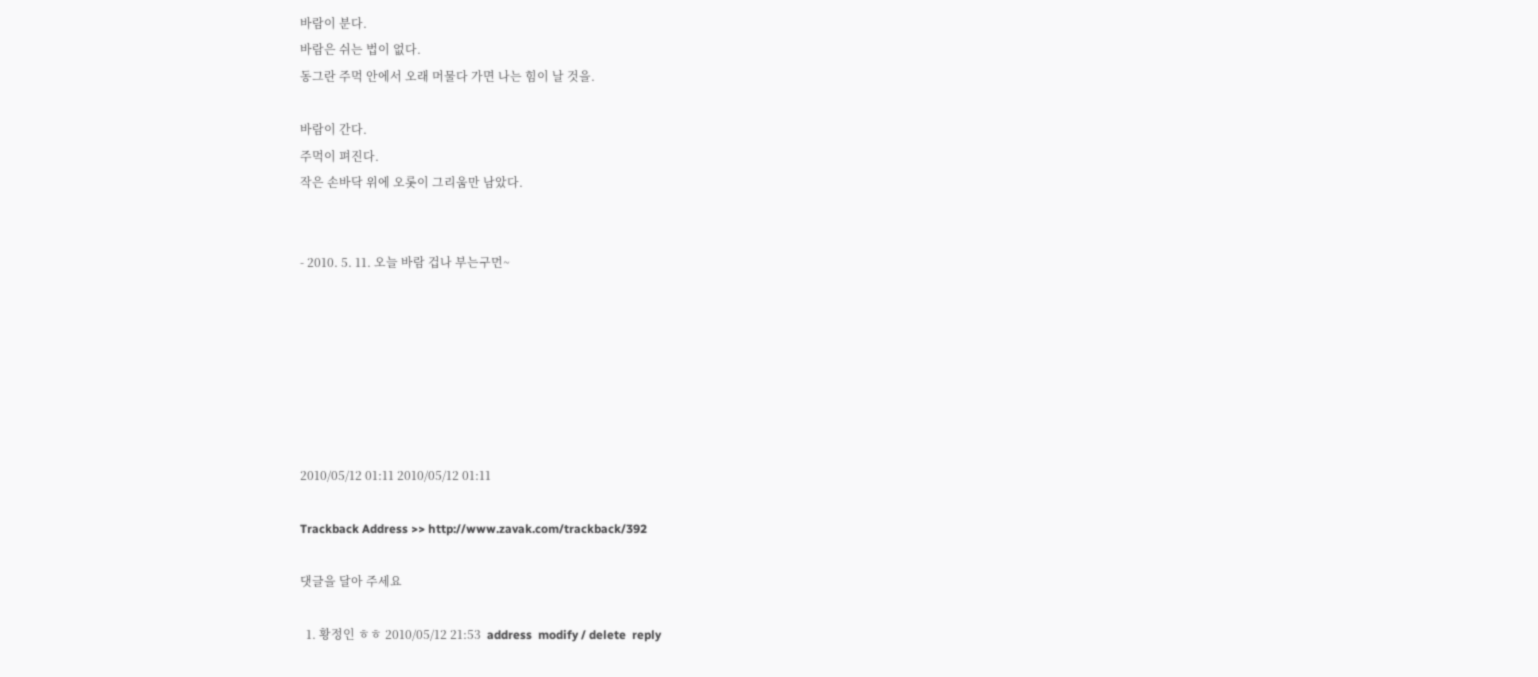바람이 분다.
바람은 쉬는 법이 없다.
동그란 주먹 안에서 오래 머물다 가면 나는 힘이 날 것을.

바람이 간다.
주먹이 펴진다.
작은 손바닥 위에 오롯이 그리움만 남았다.


- 2010. 5. 11. 오늘 바람 겁나 부는구먼~







2010/05/12 01:11 2010/05/12 01:11

Trackback Address >> http://www.zavak.com/trackback/392

댓글을 달아 주세요

  1. 황정인 ㅎㅎ 2010/05/12 21:53  address  modify / delete  reply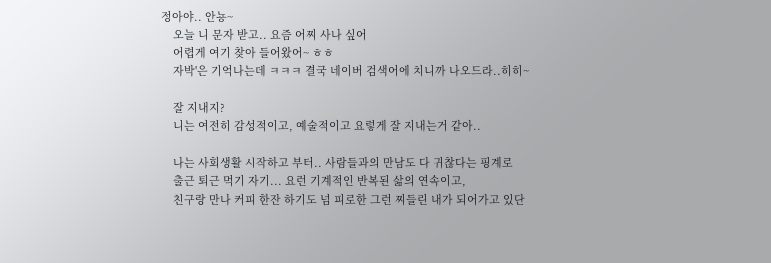정아야.. 안뇽~
    오늘 니 문자 받고.. 요즘 어찌 사나 싶어
    어렵게 여기 찾아 들어왔어~ ㅎㅎ
    자박'은 기억나는데 ㅋㅋㅋ 결국 네이버 검색어에 치니까 나오드라..히히~

    잘 지내지?
    니는 여전히 감성적이고, 예술적이고 요렇게 잘 지내는거 같아..

    나는 사회생활 시작하고 부터.. 사람들과의 만남도 다 귀찮다는 핑계로
    출근 퇴근 먹기 자기... 요런 기계적인 반복된 삶의 연속이고,
    친구랑 만나 커피 한잔 하기도 넘 피로한 그런 찌들린 내가 되어가고 있단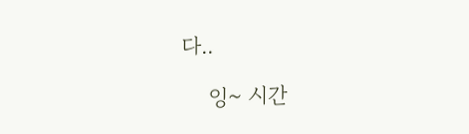다..

    잉~ 시간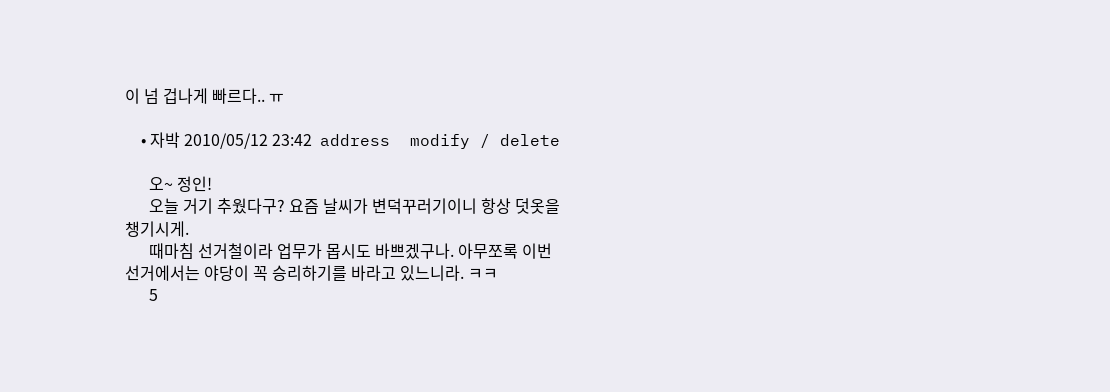이 넘 겁나게 빠르다.. ㅠ

    • 자박 2010/05/12 23:42  address  modify / delete

      오~ 정인!
      오늘 거기 추웠다구? 요즘 날씨가 변덕꾸러기이니 항상 덧옷을 챙기시게.
      때마침 선거철이라 업무가 몹시도 바쁘겠구나. 아무쪼록 이번 선거에서는 야당이 꼭 승리하기를 바라고 있느니라. ㅋㅋ
      5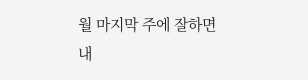월 마지막 주에 잘하면 내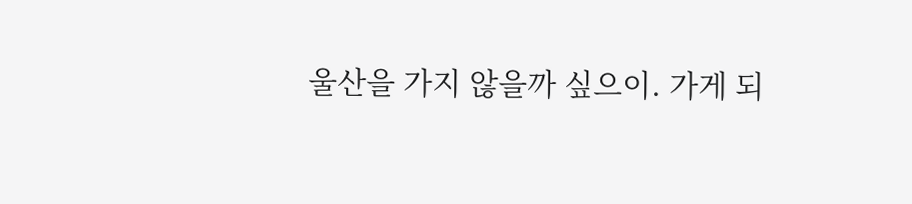울산을 가지 않을까 싶으이. 가게 되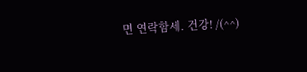면 연락함세. 건강! /(^^)